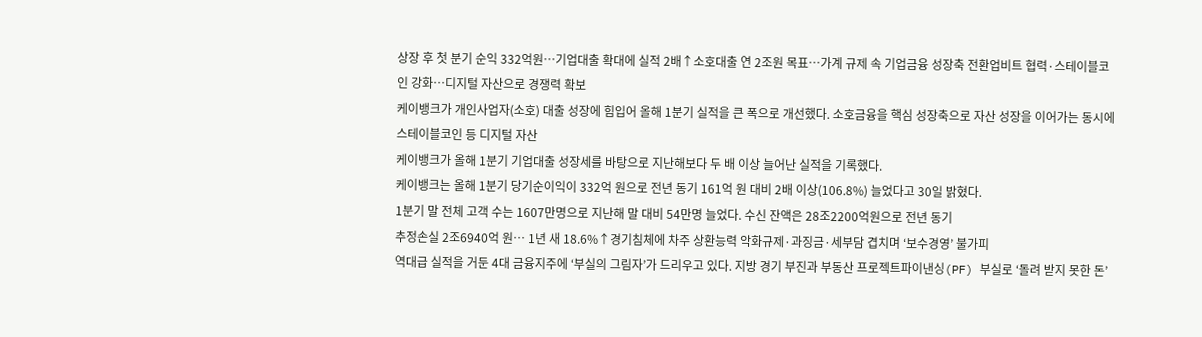상장 후 첫 분기 순익 332억원⋯기업대출 확대에 실적 2배↑소호대출 연 2조원 목표⋯가계 규제 속 기업금융 성장축 전환업비트 협력·스테이블코인 강화⋯디지털 자산으로 경쟁력 확보
케이뱅크가 개인사업자(소호) 대출 성장에 힘입어 올해 1분기 실적을 큰 폭으로 개선했다. 소호금융을 핵심 성장축으로 자산 성장을 이어가는 동시에 스테이블코인 등 디지털 자산
케이뱅크가 올해 1분기 기업대출 성장세를 바탕으로 지난해보다 두 배 이상 늘어난 실적을 기록했다.
케이뱅크는 올해 1분기 당기순이익이 332억 원으로 전년 동기 161억 원 대비 2배 이상(106.8%) 늘었다고 30일 밝혔다.
1분기 말 전체 고객 수는 1607만명으로 지난해 말 대비 54만명 늘었다. 수신 잔액은 28조2200억원으로 전년 동기
추정손실 2조6940억 원… 1년 새 18.6%↑경기침체에 차주 상환능력 악화규제·과징금·세부담 겹치며 ‘보수경영’ 불가피
역대급 실적을 거둔 4대 금융지주에 ‘부실의 그림자’가 드리우고 있다. 지방 경기 부진과 부동산 프로젝트파이낸싱(PF) 부실로 ‘돌려 받지 못한 돈’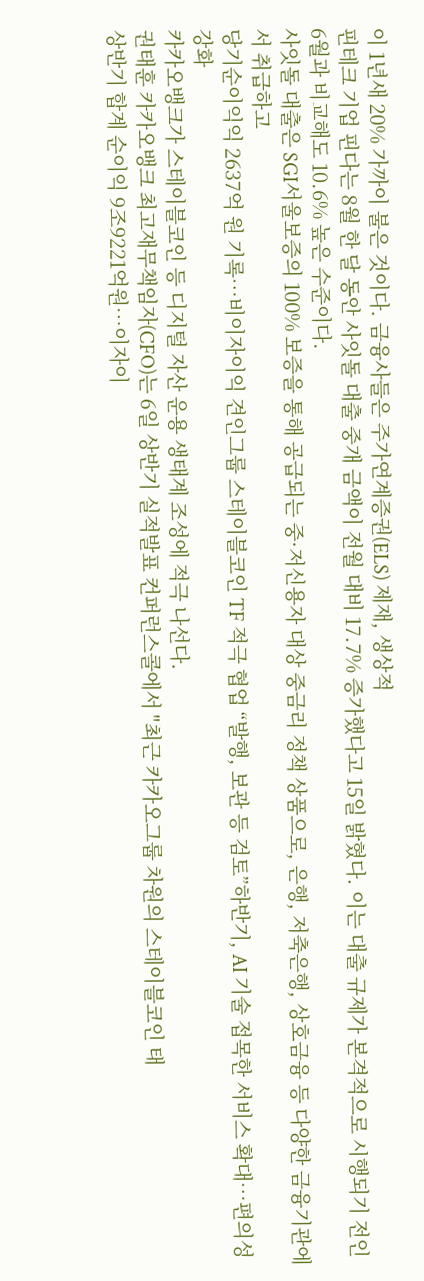이 1년새 20% 가까이 불은 것이다. 금융사들은 주가연계증권(ELS) 제재, 생상적
핀테크 기업 핀다는 8월 한 달 동안 사잇돌 대출 중개 금액이 전월 대비 17.7% 증가했다고 15일 밝혔다. 이는 대출 규제가 본격적으로 시행되기 전인 6월과 비교해도 10.6% 높은 수준이다.
사잇돌 대출은 SGI서울보증의 100% 보증을 통해 공급되는 중·저신용자 대상 중금리 정책 상품으로, 은행, 저축은행, 상호금융 등 다양한 금융기관에서 취급하고
당기순이익익 2637억 원 기록⋯비이자이익 견인그룹 스테이블코인 TF 적극 협업 “발행, 보관 등 검토”하반기, AI 기술 접목한 서비스 확대⋯편의성 강화
카카오뱅크가 스테이블코인 등 디지털 자산 운용 생태계 조성에 적극 나선다.
권태훈 카카오뱅크 최고재무책임자(CFO)는 6일 상반기 실적발표 컨퍼런스콜에서 "최근 카카오그룹 차원의 스테이블코인 태
상반기 합계 순이익 9조9221억원⋯이자이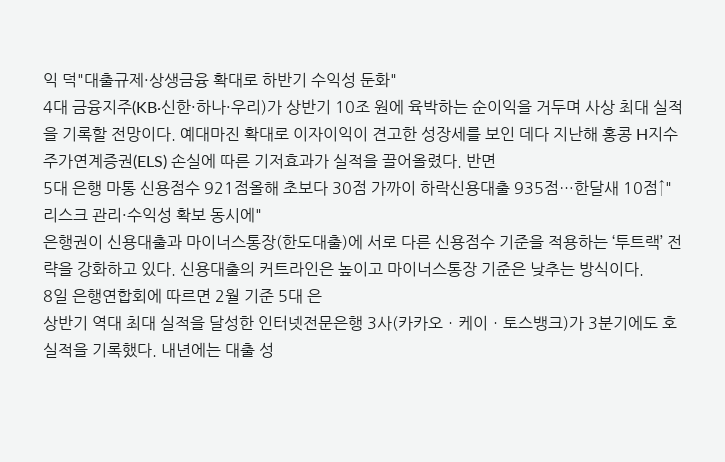익 덕"대출규제·상생금융 확대로 하반기 수익성 둔화"
4대 금융지주(KB·신한·하나·우리)가 상반기 10조 원에 육박하는 순이익을 거두며 사상 최대 실적을 기록할 전망이다. 예대마진 확대로 이자이익이 견고한 성장세를 보인 데다 지난해 홍콩 H지수 주가연계증권(ELS) 손실에 따른 기저효과가 실적을 끌어올렸다. 반면
5대 은행 마통 신용점수 921점올해 초보다 30점 가까이 하락신용대출 935점…한달새 10점↑"리스크 관리·수익성 확보 동시에"
은행권이 신용대출과 마이너스통장(한도대출)에 서로 다른 신용점수 기준을 적용하는 ‘투트랙’ 전략을 강화하고 있다. 신용대출의 커트라인은 높이고 마이너스통장 기준은 낮추는 방식이다.
8일 은행연합회에 따르면 2월 기준 5대 은
상반기 역대 최대 실적을 달성한 인터넷전문은행 3사(카카오ㆍ케이ㆍ토스뱅크)가 3분기에도 호실적을 기록했다. 내년에는 대출 성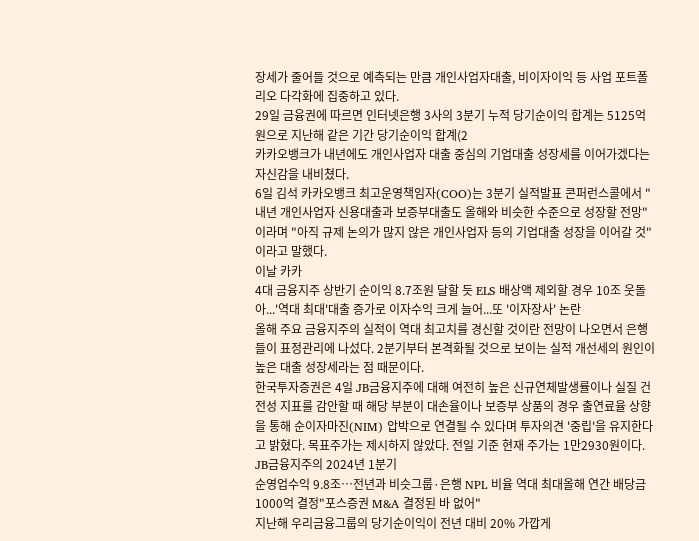장세가 줄어들 것으로 예측되는 만큼 개인사업자대출, 비이자이익 등 사업 포트폴리오 다각화에 집중하고 있다.
29일 금융권에 따르면 인터넷은행 3사의 3분기 누적 당기순이익 합계는 5125억 원으로 지난해 같은 기간 당기순이익 합계(2
카카오뱅크가 내년에도 개인사업자 대출 중심의 기업대출 성장세를 이어가겠다는 자신감을 내비쳤다.
6일 김석 카카오뱅크 최고운영책임자(COO)는 3분기 실적발표 콘퍼런스콜에서 "내년 개인사업자 신용대출과 보증부대출도 올해와 비슷한 수준으로 성장할 전망"이라며 "아직 규제 논의가 많지 않은 개인사업자 등의 기업대출 성장을 이어갈 것"이라고 말했다.
이날 카카
4대 금융지주 상반기 순이익 8.7조원 달할 듯 ELS 배상액 제외할 경우 10조 웃돌아...'역대 최대'대출 증가로 이자수익 크게 늘어...또 '이자장사' 논란
올해 주요 금융지주의 실적이 역대 최고치를 경신할 것이란 전망이 나오면서 은행들이 표정관리에 나섰다. 2분기부터 본격화될 것으로 보이는 실적 개선세의 원인이 높은 대출 성장세라는 점 때문이다.
한국투자증권은 4일 JB금융지주에 대해 여전히 높은 신규연체발생률이나 실질 건전성 지표를 감안할 때 해당 부분이 대손율이나 보증부 상품의 경우 출연료율 상향을 통해 순이자마진(NIM) 압박으로 연결될 수 있다며 투자의견 '중립'을 유지한다고 밝혔다. 목표주가는 제시하지 않았다. 전일 기준 현재 주가는 1만2930원이다.
JB금융지주의 2024년 1분기
순영업수익 9.8조…전년과 비슷그룹·은행 NPL 비율 역대 최대올해 연간 배당금 1000억 결정"포스증권 M&A 결정된 바 없어"
지난해 우리금융그룹의 당기순이익이 전년 대비 20% 가깝게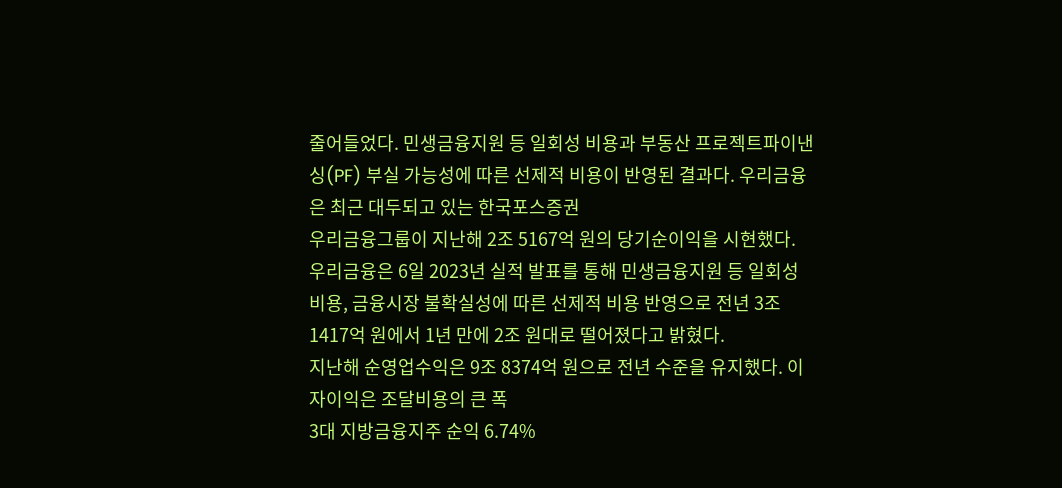줄어들었다. 민생금융지원 등 일회성 비용과 부동산 프로젝트파이낸싱(PF) 부실 가능성에 따른 선제적 비용이 반영된 결과다. 우리금융은 최근 대두되고 있는 한국포스증권
우리금융그룹이 지난해 2조 5167억 원의 당기순이익을 시현했다.
우리금융은 6일 2023년 실적 발표를 통해 민생금융지원 등 일회성 비용, 금융시장 불확실성에 따른 선제적 비용 반영으로 전년 3조 1417억 원에서 1년 만에 2조 원대로 떨어졌다고 밝혔다.
지난해 순영업수익은 9조 8374억 원으로 전년 수준을 유지했다. 이자이익은 조달비용의 큰 폭
3대 지방금융지주 순익 6.74%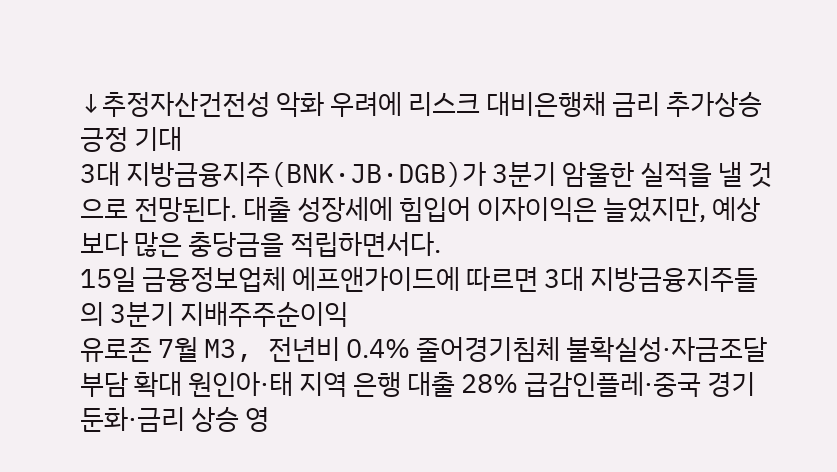↓추정자산건전성 악화 우려에 리스크 대비은행채 금리 추가상승 긍정 기대
3대 지방금융지주(BNK·JB·DGB)가 3분기 암울한 실적을 낼 것으로 전망된다. 대출 성장세에 힘입어 이자이익은 늘었지만, 예상보다 많은 충당금을 적립하면서다.
15일 금융정보업체 에프앤가이드에 따르면 3대 지방금융지주들의 3분기 지배주주순이익
유로존 7월 M3, 전년비 0.4% 줄어경기침체 불확실성·자금조달 부담 확대 원인아·태 지역 은행 대출 28% 급감인플레·중국 경기둔화·금리 상승 영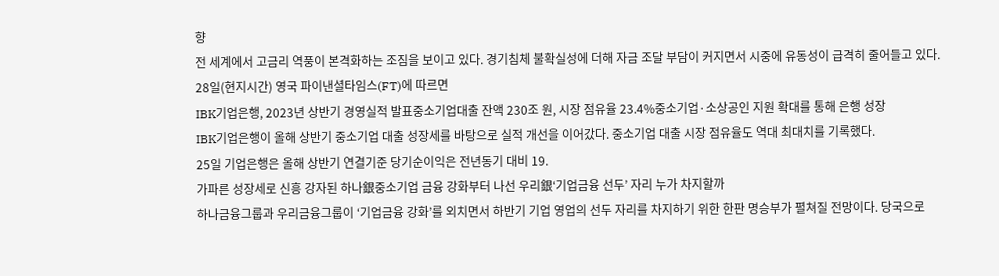향
전 세계에서 고금리 역풍이 본격화하는 조짐을 보이고 있다. 경기침체 불확실성에 더해 자금 조달 부담이 커지면서 시중에 유동성이 급격히 줄어들고 있다.
28일(현지시간) 영국 파이낸셜타임스(FT)에 따르면
IBK기업은행, 2023년 상반기 경영실적 발표중소기업대출 잔액 230조 원, 시장 점유율 23.4%중소기업·소상공인 지원 확대를 통해 은행 성장
IBK기업은행이 올해 상반기 중소기업 대출 성장세를 바탕으로 실적 개선을 이어갔다. 중소기업 대출 시장 점유율도 역대 최대치를 기록했다.
25일 기업은행은 올해 상반기 연결기준 당기순이익은 전년동기 대비 19.
가파른 성장세로 신흥 강자된 하나銀중소기업 금융 강화부터 나선 우리銀‘기업금융 선두’ 자리 누가 차지할까
하나금융그룹과 우리금융그룹이 ‘기업금융 강화’를 외치면서 하반기 기업 영업의 선두 자리를 차지하기 위한 한판 명승부가 펼쳐질 전망이다. 당국으로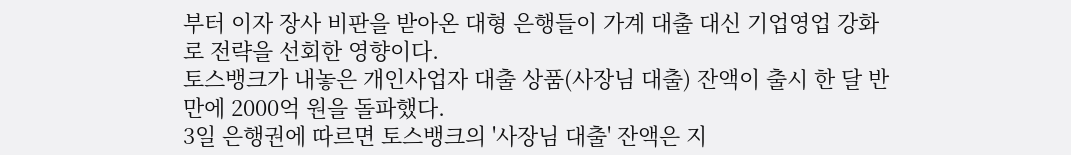부터 이자 장사 비판을 받아온 대형 은행들이 가계 대출 대신 기업영업 강화로 전략을 선회한 영향이다.
토스뱅크가 내놓은 개인사업자 대출 상품(사장님 대출) 잔액이 출시 한 달 반 만에 2000억 원을 돌파했다.
3일 은행권에 따르면 토스뱅크의 '사장님 대출' 잔액은 지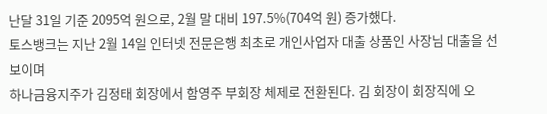난달 31일 기준 2095억 원으로, 2월 말 대비 197.5%(704억 원) 증가했다.
토스뱅크는 지난 2월 14일 인터넷 전문은행 최초로 개인사업자 대출 상품인 사장님 대출을 선보이며
하나금융지주가 김정태 회장에서 함영주 부회장 체제로 전환된다. 김 회장이 회장직에 오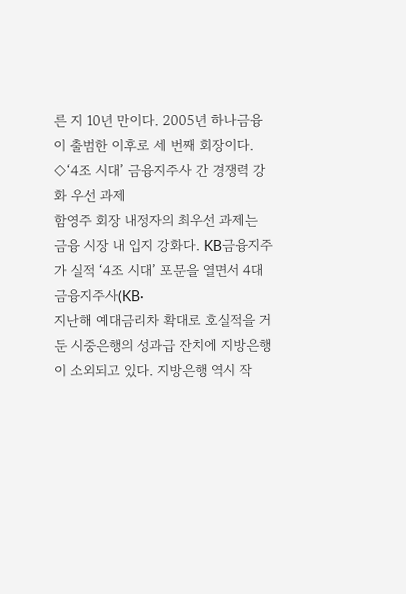른 지 10년 만이다. 2005년 하나금융이 출범한 이후로 세 번째 회장이다.
◇‘4조 시대’ 금융지주사 간 경쟁력 강화 우선 과제
함영주 회장 내정자의 최우선 과제는 금융 시장 내 입지 강화다. KB금융지주가 실적 ‘4조 시대’ 포문을 열면서 4대 금융지주사(KB·
지난해 예대금리차 확대로 호실적을 거둔 시중은행의 성과급 잔치에 지방은행이 소외되고 있다. 지방은행 역시 작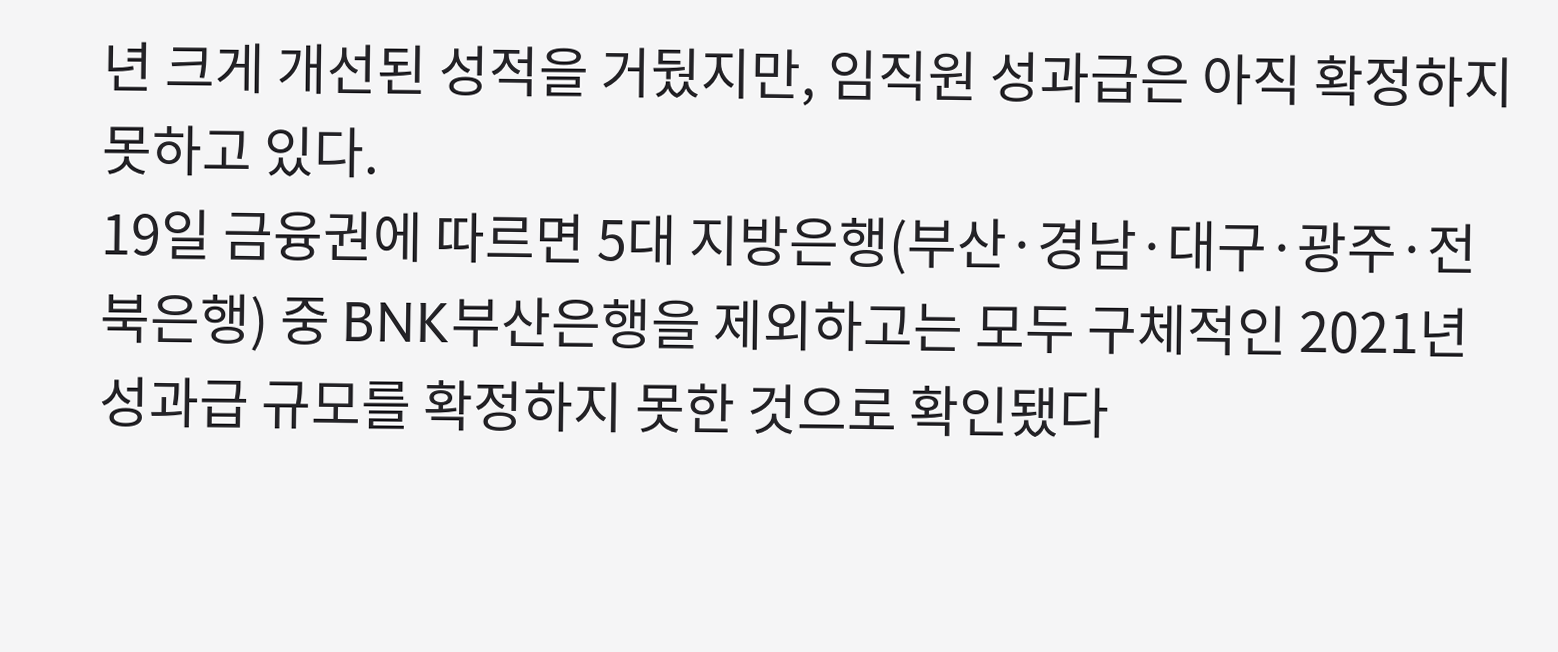년 크게 개선된 성적을 거뒀지만, 임직원 성과급은 아직 확정하지 못하고 있다.
19일 금융권에 따르면 5대 지방은행(부산·경남·대구·광주·전북은행) 중 BNK부산은행을 제외하고는 모두 구체적인 2021년 성과급 규모를 확정하지 못한 것으로 확인됐다